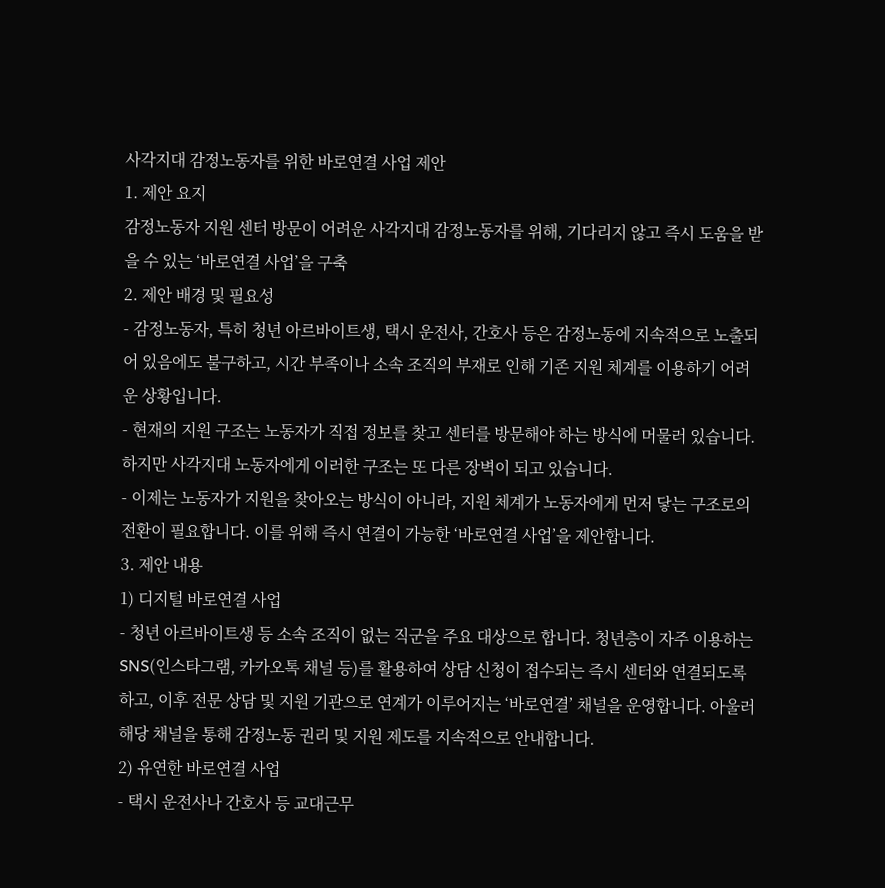사각지대 감정노동자를 위한 바로연결 사업 제안
1. 제안 요지
감정노동자 지원 센터 방문이 어려운 사각지대 감정노동자를 위해, 기다리지 않고 즉시 도움을 받을 수 있는 ‘바로연결 사업’을 구축
2. 제안 배경 및 필요성
- 감정노동자, 특히 청년 아르바이트생, 택시 운전사, 간호사 등은 감정노동에 지속적으로 노출되어 있음에도 불구하고, 시간 부족이나 소속 조직의 부재로 인해 기존 지원 체계를 이용하기 어려운 상황입니다.
- 현재의 지원 구조는 노동자가 직접 정보를 찾고 센터를 방문해야 하는 방식에 머물러 있습니다. 하지만 사각지대 노동자에게 이러한 구조는 또 다른 장벽이 되고 있습니다.
- 이제는 노동자가 지원을 찾아오는 방식이 아니라, 지원 체계가 노동자에게 먼저 닿는 구조로의 전환이 필요합니다. 이를 위해 즉시 연결이 가능한 ‘바로연결 사업’을 제안합니다.
3. 제안 내용
1) 디지털 바로연결 사업
- 청년 아르바이트생 등 소속 조직이 없는 직군을 주요 대상으로 합니다. 청년층이 자주 이용하는 SNS(인스타그램, 카카오톡 채널 등)를 활용하여 상담 신청이 접수되는 즉시 센터와 연결되도록 하고, 이후 전문 상담 및 지원 기관으로 연계가 이루어지는 ‘바로연결’ 채널을 운영합니다. 아울러 해당 채널을 통해 감정노동 권리 및 지원 제도를 지속적으로 안내합니다.
2) 유연한 바로연결 사업
- 택시 운전사나 간호사 등 교대근무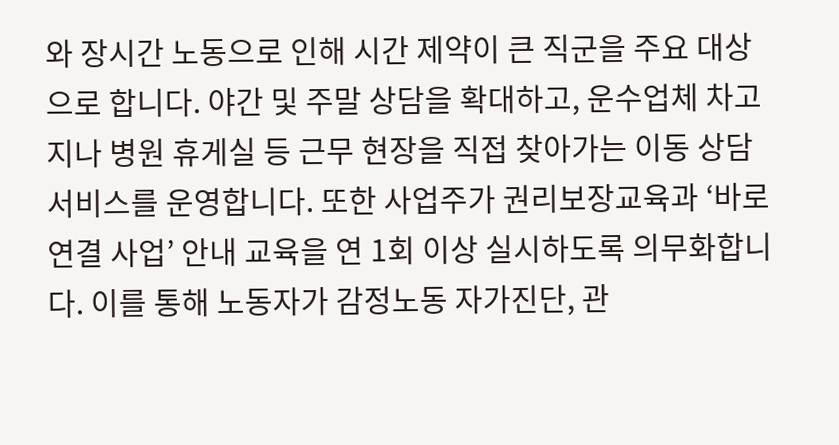와 장시간 노동으로 인해 시간 제약이 큰 직군을 주요 대상으로 합니다. 야간 및 주말 상담을 확대하고, 운수업체 차고지나 병원 휴게실 등 근무 현장을 직접 찾아가는 이동 상담 서비스를 운영합니다. 또한 사업주가 권리보장교육과 ‘바로연결 사업’ 안내 교육을 연 1회 이상 실시하도록 의무화합니다. 이를 통해 노동자가 감정노동 자가진단, 관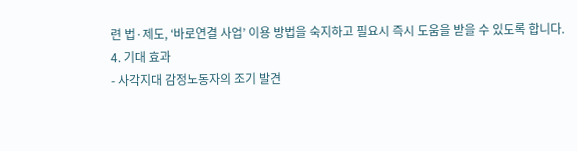련 법·제도, ‘바로연결 사업’ 이용 방법을 숙지하고 필요시 즉시 도움을 받을 수 있도록 합니다.
4. 기대 효과
- 사각지대 감정노동자의 조기 발견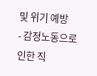및 위기 예방
- 감정노동으로 인한 직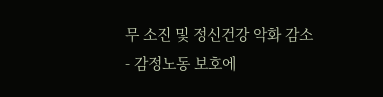무 소진 및 정신건강 악화 감소
- 감정노동 보호에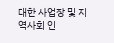대한 사업장 및 지역사회 인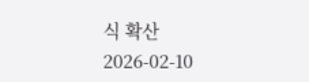식 확산
2026-02-10